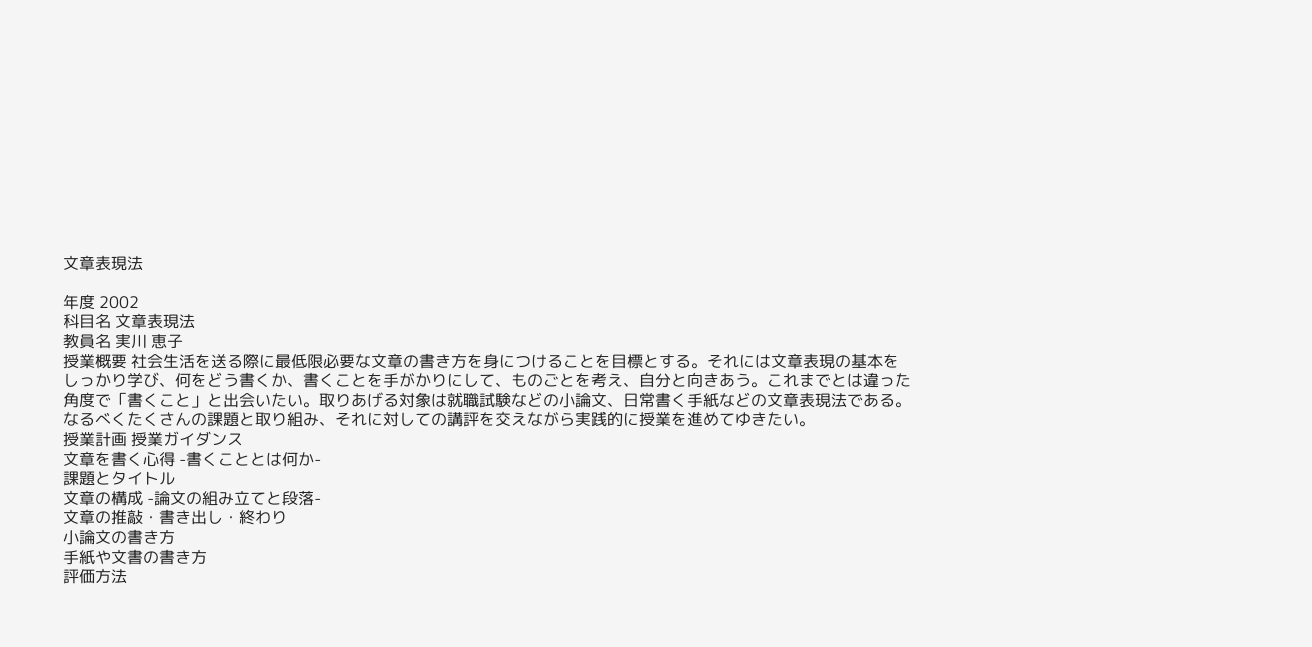文章表現法

年度 2002
科目名 文章表現法
教員名 実川 恵子
授業概要 社会生活を送る際に最低限必要な文章の書き方を身につけることを目標とする。それには文章表現の基本をしっかり学び、何をどう書くか、書くことを手がかりにして、ものごとを考え、自分と向きあう。これまでとは違った角度で「書くこと」と出会いたい。取りあげる対象は就職試験などの小論文、日常書く手紙などの文章表現法である。なるべくたくさんの課題と取り組み、それに対しての講評を交えながら実践的に授業を進めてゆきたい。
授業計画 授業ガイダンス
文章を書く心得 -書くこととは何か-
課題とタイトル
文章の構成 -論文の組み立てと段落-
文章の推敲・書き出し・終わり
小論文の書き方
手紙や文書の書き方
評価方法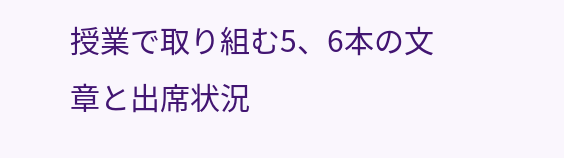授業で取り組む5、6本の文章と出席状況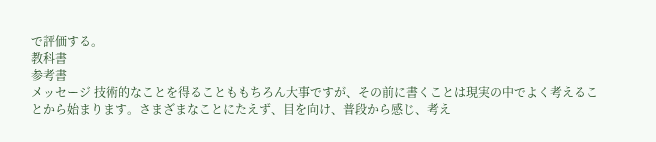で評価する。
教科書
参考書
メッセージ 技術的なことを得ることももちろん大事ですが、その前に書くことは現実の中でよく考えることから始まります。さまざまなことにたえず、目を向け、普段から感じ、考え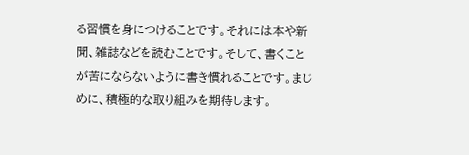る習慣を身につけることです。それには本や新聞、雑誌などを読むことです。そして、書くことが苦にならないように書き慣れることです。まじめに、積極的な取り組みを期待します。